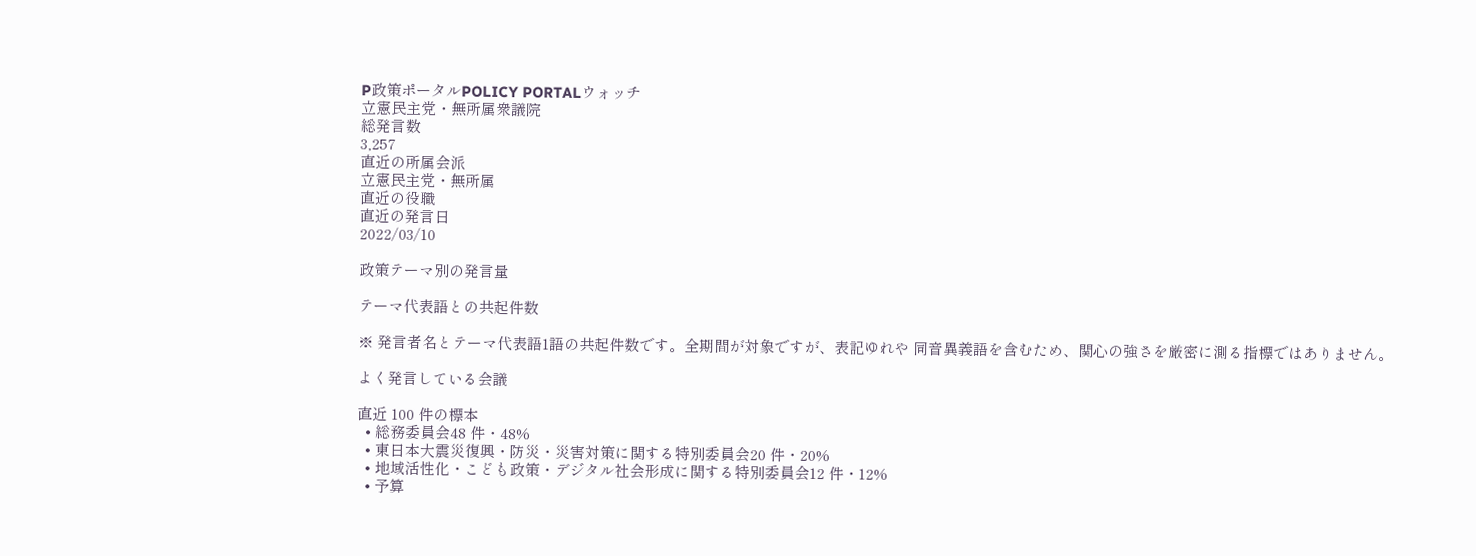P政策ポータルPOLICY PORTALウォッチ
立憲民主党・無所属衆議院
総発言数
3,257
直近の所属会派
立憲民主党・無所属
直近の役職
直近の発言日
2022/03/10

政策テーマ別の発言量

テーマ代表語との共起件数

※ 発言者名とテーマ代表語1語の共起件数です。全期間が対象ですが、表記ゆれや 同音異義語を含むため、関心の強さを厳密に測る指標ではありません。

よく発言している会議

直近 100 件の標本
  • 総務委員会48 件・48%
  • 東日本大震災復興・防災・災害対策に関する特別委員会20 件・20%
  • 地域活性化・こども政策・デジタル社会形成に関する特別委員会12 件・12%
  • 予算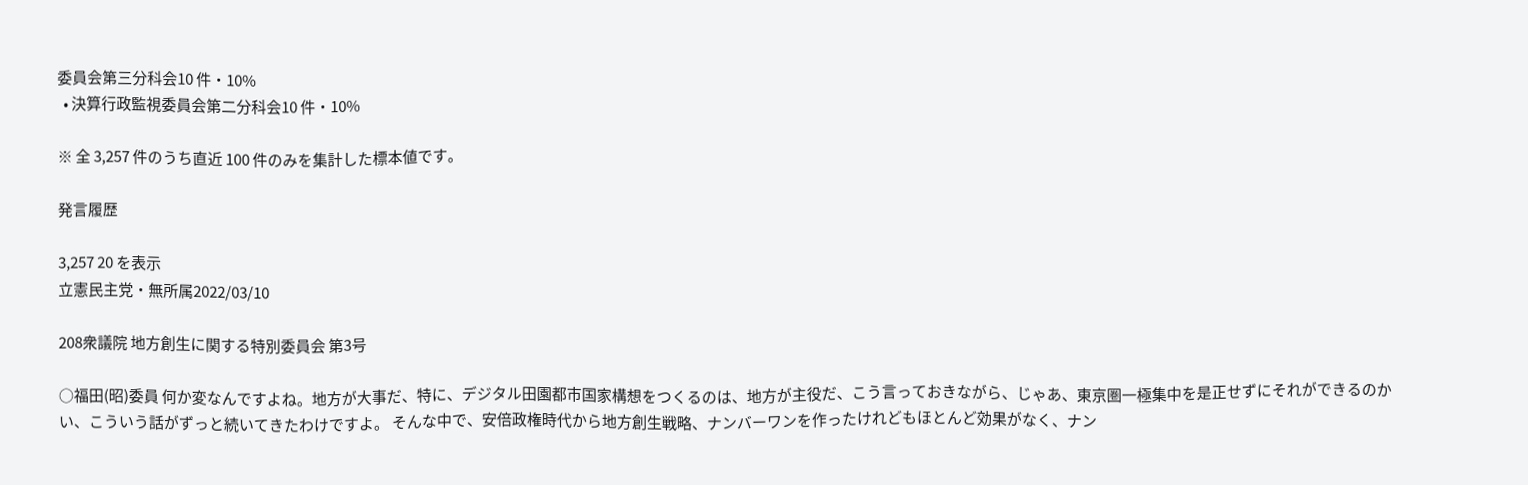委員会第三分科会10 件・10%
  • 決算行政監視委員会第二分科会10 件・10%

※ 全 3,257 件のうち直近 100 件のみを集計した標本値です。

発言履歴

3,257 20 を表示
立憲民主党・無所属2022/03/10

208衆議院 地方創生に関する特別委員会 第3号

○福田(昭)委員 何か変なんですよね。地方が大事だ、特に、デジタル田園都市国家構想をつくるのは、地方が主役だ、こう言っておきながら、じゃあ、東京圏一極集中を是正せずにそれができるのかい、こういう話がずっと続いてきたわけですよ。 そんな中で、安倍政権時代から地方創生戦略、ナンバーワンを作ったけれどもほとんど効果がなく、ナン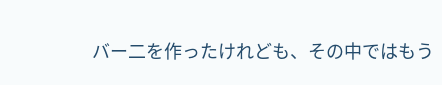バー二を作ったけれども、その中ではもう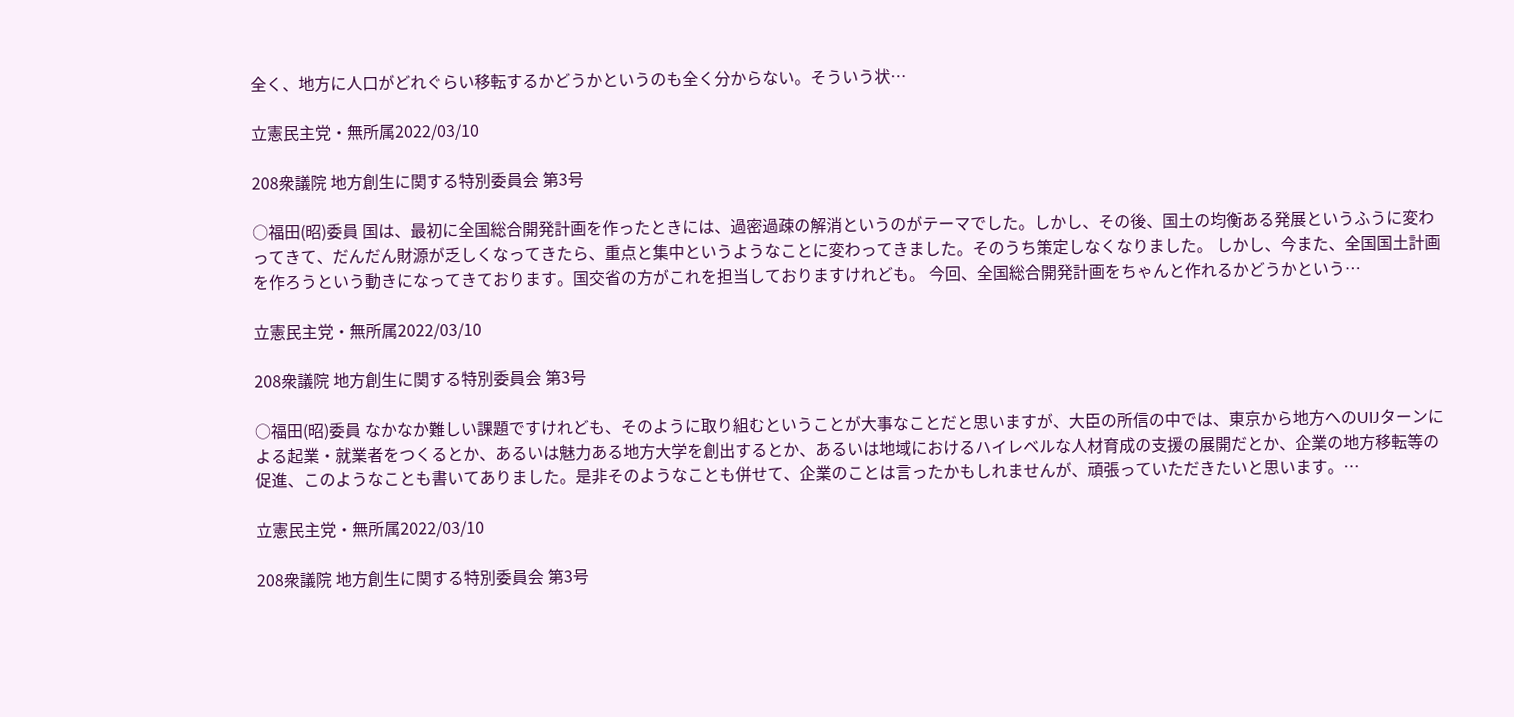全く、地方に人口がどれぐらい移転するかどうかというのも全く分からない。そういう状…

立憲民主党・無所属2022/03/10

208衆議院 地方創生に関する特別委員会 第3号

○福田(昭)委員 国は、最初に全国総合開発計画を作ったときには、過密過疎の解消というのがテーマでした。しかし、その後、国土の均衡ある発展というふうに変わってきて、だんだん財源が乏しくなってきたら、重点と集中というようなことに変わってきました。そのうち策定しなくなりました。 しかし、今また、全国国土計画を作ろうという動きになってきております。国交省の方がこれを担当しておりますけれども。 今回、全国総合開発計画をちゃんと作れるかどうかという…

立憲民主党・無所属2022/03/10

208衆議院 地方創生に関する特別委員会 第3号

○福田(昭)委員 なかなか難しい課題ですけれども、そのように取り組むということが大事なことだと思いますが、大臣の所信の中では、東京から地方へのUIJターンによる起業・就業者をつくるとか、あるいは魅力ある地方大学を創出するとか、あるいは地域におけるハイレベルな人材育成の支援の展開だとか、企業の地方移転等の促進、このようなことも書いてありました。是非そのようなことも併せて、企業のことは言ったかもしれませんが、頑張っていただきたいと思います。…

立憲民主党・無所属2022/03/10

208衆議院 地方創生に関する特別委員会 第3号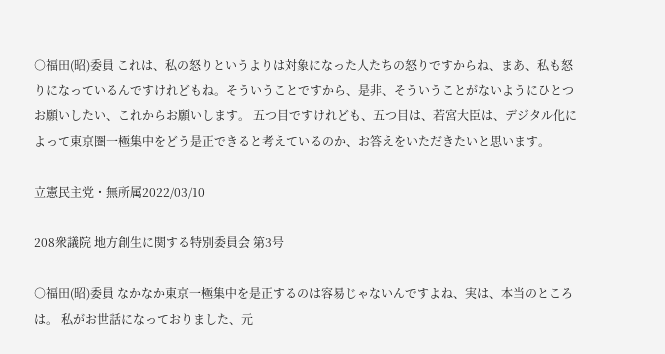○福田(昭)委員 これは、私の怒りというよりは対象になった人たちの怒りですからね、まあ、私も怒りになっているんですけれどもね。そういうことですから、是非、そういうことがないようにひとつお願いしたい、これからお願いします。 五つ目ですけれども、五つ目は、若宮大臣は、デジタル化によって東京圏一極集中をどう是正できると考えているのか、お答えをいただきたいと思います。

立憲民主党・無所属2022/03/10

208衆議院 地方創生に関する特別委員会 第3号

○福田(昭)委員 なかなか東京一極集中を是正するのは容易じゃないんですよね、実は、本当のところは。 私がお世話になっておりました、元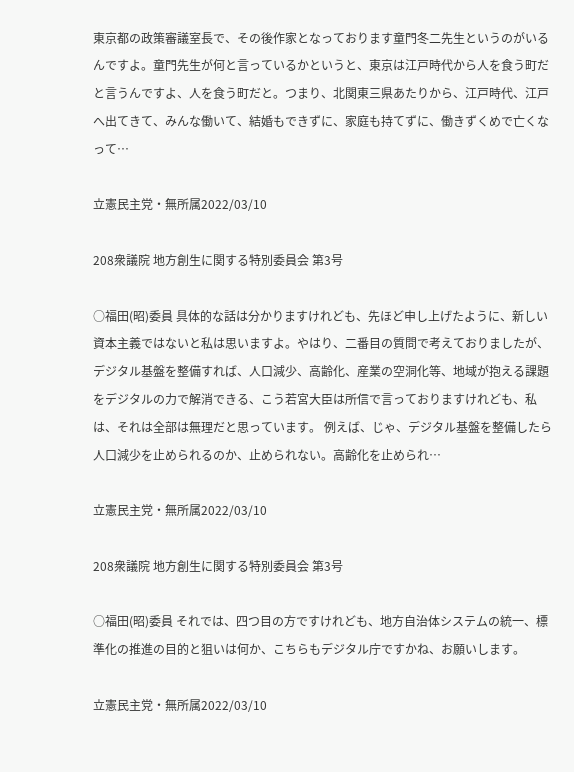東京都の政策審議室長で、その後作家となっております童門冬二先生というのがいるんですよ。童門先生が何と言っているかというと、東京は江戸時代から人を食う町だと言うんですよ、人を食う町だと。つまり、北関東三県あたりから、江戸時代、江戸へ出てきて、みんな働いて、結婚もできずに、家庭も持てずに、働きずくめで亡くなって…

立憲民主党・無所属2022/03/10

208衆議院 地方創生に関する特別委員会 第3号

○福田(昭)委員 具体的な話は分かりますけれども、先ほど申し上げたように、新しい資本主義ではないと私は思いますよ。やはり、二番目の質問で考えておりましたが、デジタル基盤を整備すれば、人口減少、高齢化、産業の空洞化等、地域が抱える課題をデジタルの力で解消できる、こう若宮大臣は所信で言っておりますけれども、私は、それは全部は無理だと思っています。 例えば、じゃ、デジタル基盤を整備したら人口減少を止められるのか、止められない。高齢化を止められ…

立憲民主党・無所属2022/03/10

208衆議院 地方創生に関する特別委員会 第3号

○福田(昭)委員 それでは、四つ目の方ですけれども、地方自治体システムの統一、標準化の推進の目的と狙いは何か、こちらもデジタル庁ですかね、お願いします。

立憲民主党・無所属2022/03/10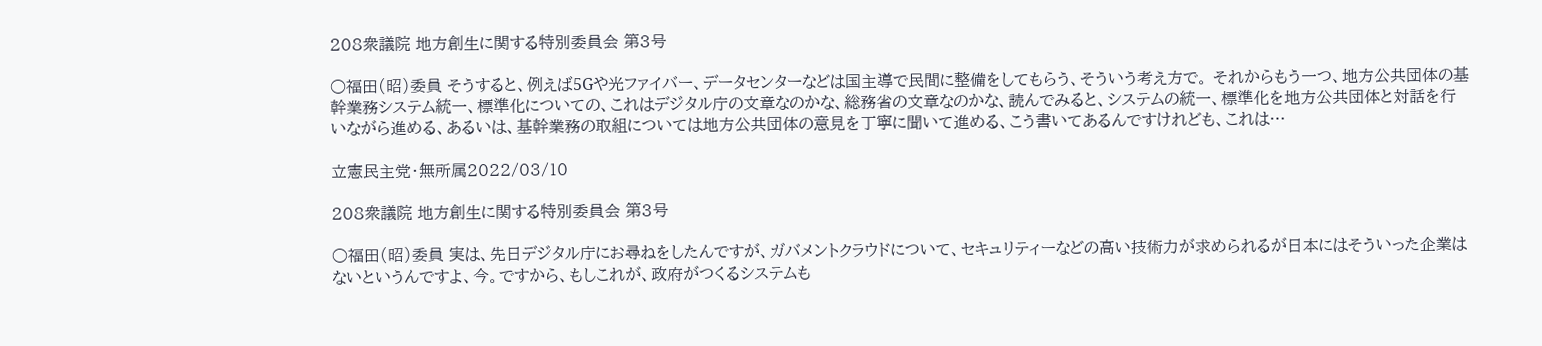208衆議院 地方創生に関する特別委員会 第3号

○福田(昭)委員 そうすると、例えば5Gや光ファイバー、データセンターなどは国主導で民間に整備をしてもらう、そういう考え方で。 それからもう一つ、地方公共団体の基幹業務システム統一、標準化についての、これはデジタル庁の文章なのかな、総務省の文章なのかな、読んでみると、システムの統一、標準化を地方公共団体と対話を行いながら進める、あるいは、基幹業務の取組については地方公共団体の意見を丁寧に聞いて進める、こう書いてあるんですけれども、これは…

立憲民主党・無所属2022/03/10

208衆議院 地方創生に関する特別委員会 第3号

○福田(昭)委員 実は、先日デジタル庁にお尋ねをしたんですが、ガバメントクラウドについて、セキュリティーなどの高い技術力が求められるが日本にはそういった企業はないというんですよ、今。ですから、もしこれが、政府がつくるシステムも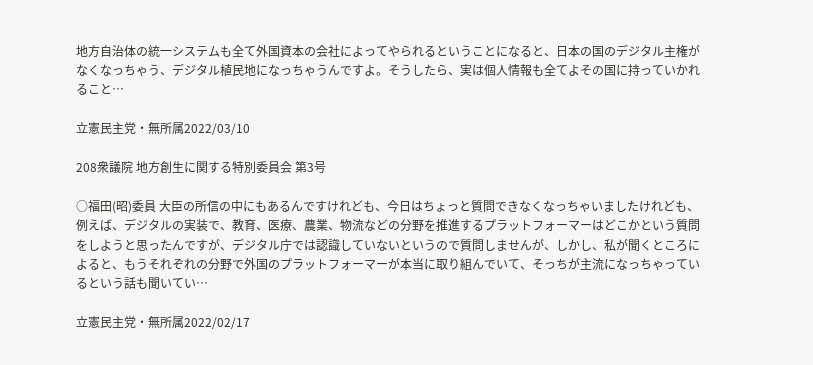地方自治体の統一システムも全て外国資本の会社によってやられるということになると、日本の国のデジタル主権がなくなっちゃう、デジタル植民地になっちゃうんですよ。そうしたら、実は個人情報も全てよその国に持っていかれること…

立憲民主党・無所属2022/03/10

208衆議院 地方創生に関する特別委員会 第3号

○福田(昭)委員 大臣の所信の中にもあるんですけれども、今日はちょっと質問できなくなっちゃいましたけれども、例えば、デジタルの実装で、教育、医療、農業、物流などの分野を推進するプラットフォーマーはどこかという質問をしようと思ったんですが、デジタル庁では認識していないというので質問しませんが、しかし、私が聞くところによると、もうそれぞれの分野で外国のプラットフォーマーが本当に取り組んでいて、そっちが主流になっちゃっているという話も聞いてい…

立憲民主党・無所属2022/02/17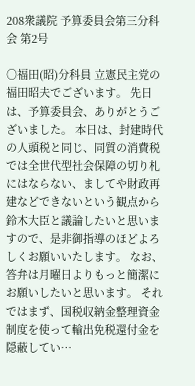208衆議院 予算委員会第三分科会 第2号

○福田(昭)分科員 立憲民主党の福田昭夫でございます。 先日は、予算委員会、ありがとうございました。 本日は、封建時代の人頭税と同じ、同質の消費税では全世代型社会保障の切り札にはならない、ましてや財政再建などできないという観点から鈴木大臣と議論したいと思いますので、是非御指導のほどよろしくお願いいたします。 なお、答弁は月曜日よりもっと簡潔にお願いしたいと思います。 それではまず、国税収納金整理資金制度を使って輸出免税還付金を隠蔽してい…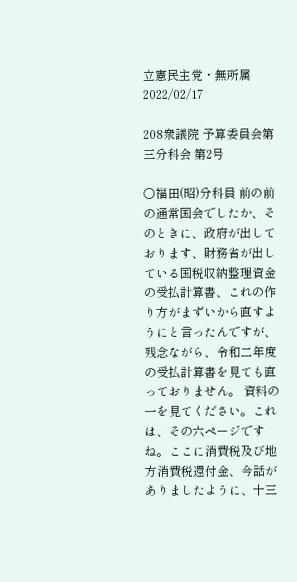立憲民主党・無所属2022/02/17

208衆議院 予算委員会第三分科会 第2号

○福田(昭)分科員 前の前の通常国会でしたか、そのときに、政府が出しております、財務省が出している国税収納整理資金の受払計算書、これの作り方がまずいから直すようにと言ったんですが、残念ながら、令和二年度の受払計算書を見ても直っておりません。 資料の一を見てください。これは、その六ページですね。ここに消費税及び地方消費税還付金、今話がありましたように、十三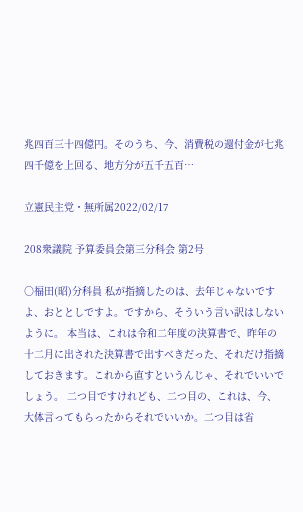兆四百三十四億円。そのうち、今、消費税の還付金が七兆四千億を上回る、地方分が五千五百…

立憲民主党・無所属2022/02/17

208衆議院 予算委員会第三分科会 第2号

○福田(昭)分科員 私が指摘したのは、去年じゃないですよ、おととしですよ。ですから、そういう言い訳はしないように。 本当は、これは令和二年度の決算書で、昨年の十二月に出された決算書で出すべきだった、それだけ指摘しておきます。これから直すというんじゃ、それでいいでしょう。 二つ目ですけれども、二つ目の、これは、今、大体言ってもらったからそれでいいか。二つ目は省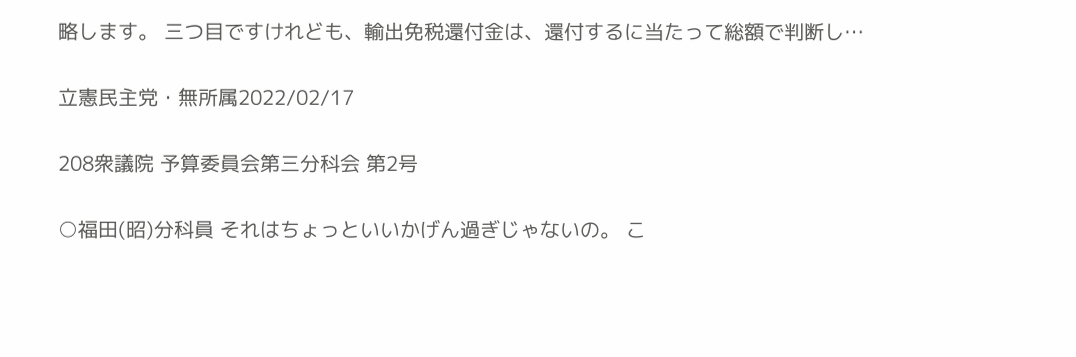略します。 三つ目ですけれども、輸出免税還付金は、還付するに当たって総額で判断し…

立憲民主党・無所属2022/02/17

208衆議院 予算委員会第三分科会 第2号

○福田(昭)分科員 それはちょっといいかげん過ぎじゃないの。 こ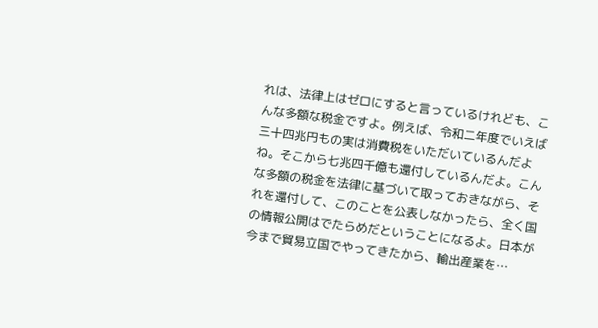れは、法律上はゼロにすると言っているけれども、こんな多額な税金ですよ。例えば、令和二年度でいえば三十四兆円もの実は消費税をいただいているんだよね。そこから七兆四千億も還付しているんだよ。こんな多額の税金を法律に基づいて取っておきながら、それを還付して、このことを公表しなかったら、全く国の情報公開はでたらめだということになるよ。日本が今まで貿易立国でやってきたから、輸出産業を…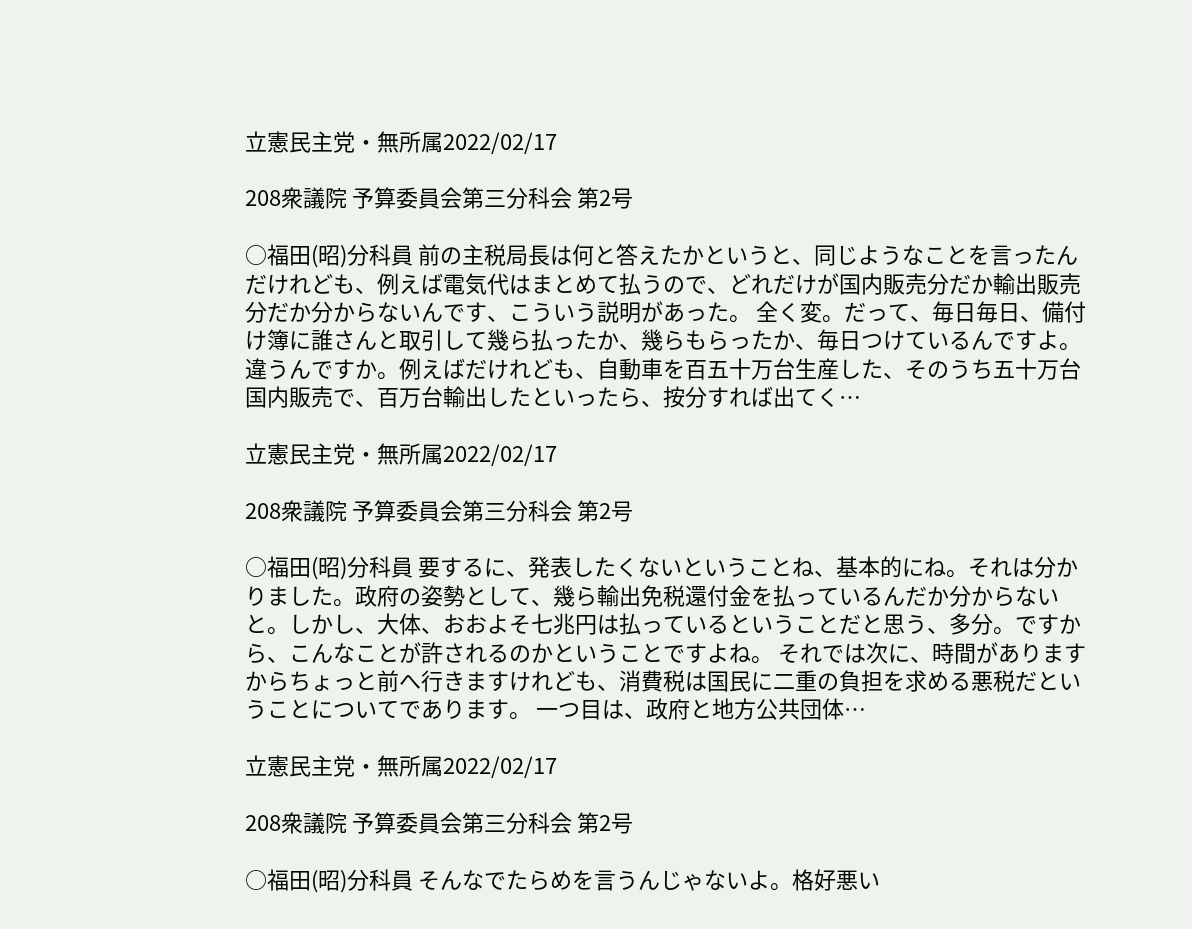立憲民主党・無所属2022/02/17

208衆議院 予算委員会第三分科会 第2号

○福田(昭)分科員 前の主税局長は何と答えたかというと、同じようなことを言ったんだけれども、例えば電気代はまとめて払うので、どれだけが国内販売分だか輸出販売分だか分からないんです、こういう説明があった。 全く変。だって、毎日毎日、備付け簿に誰さんと取引して幾ら払ったか、幾らもらったか、毎日つけているんですよ。違うんですか。例えばだけれども、自動車を百五十万台生産した、そのうち五十万台国内販売で、百万台輸出したといったら、按分すれば出てく…

立憲民主党・無所属2022/02/17

208衆議院 予算委員会第三分科会 第2号

○福田(昭)分科員 要するに、発表したくないということね、基本的にね。それは分かりました。政府の姿勢として、幾ら輸出免税還付金を払っているんだか分からないと。しかし、大体、おおよそ七兆円は払っているということだと思う、多分。ですから、こんなことが許されるのかということですよね。 それでは次に、時間がありますからちょっと前へ行きますけれども、消費税は国民に二重の負担を求める悪税だということについてであります。 一つ目は、政府と地方公共団体…

立憲民主党・無所属2022/02/17

208衆議院 予算委員会第三分科会 第2号

○福田(昭)分科員 そんなでたらめを言うんじゃないよ。格好悪い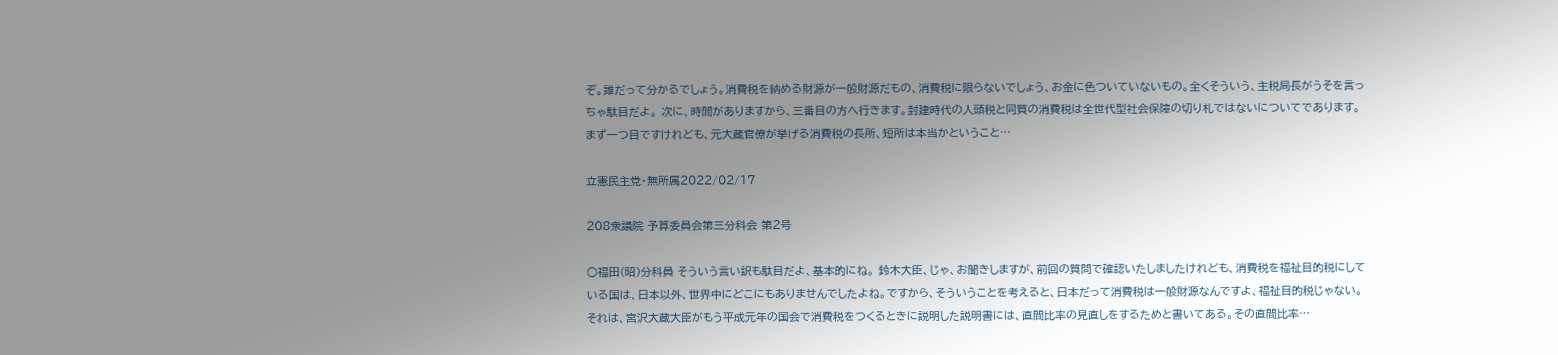ぞ。誰だって分かるでしょう。消費税を納める財源が一般財源だもの、消費税に限らないでしょう、お金に色ついていないもの。全くそういう、主税局長がうそを言っちゃ駄目だよ。 次に、時間がありますから、三番目の方へ行きます。封建時代の人頭税と同質の消費税は全世代型社会保障の切り札ではないについてであります。 まず一つ目ですけれども、元大蔵官僚が挙げる消費税の長所、短所は本当かということ…

立憲民主党・無所属2022/02/17

208衆議院 予算委員会第三分科会 第2号

○福田(昭)分科員 そういう言い訳も駄目だよ、基本的にね。 鈴木大臣、じゃ、お聞きしますが、前回の質問で確認いたしましたけれども、消費税を福祉目的税にしている国は、日本以外、世界中にどこにもありませんでしたよね。ですから、そういうことを考えると、日本だって消費税は一般財源なんですよ、福祉目的税じゃない。 それは、宮沢大蔵大臣がもう平成元年の国会で消費税をつくるときに説明した説明書には、直間比率の見直しをするためと書いてある。その直間比率…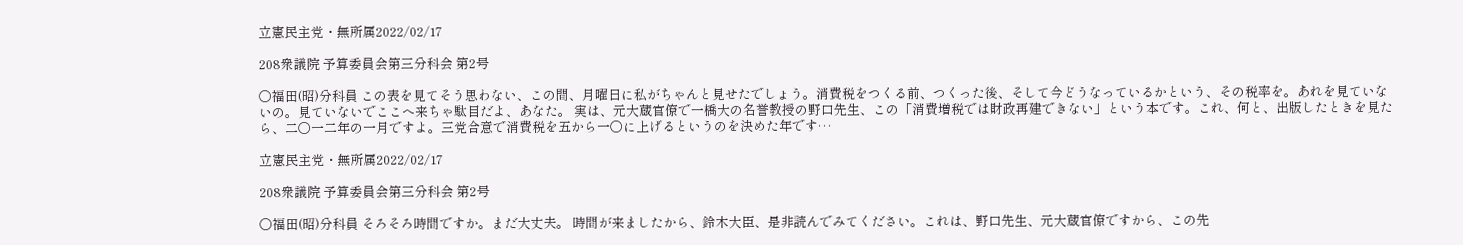立憲民主党・無所属2022/02/17

208衆議院 予算委員会第三分科会 第2号

○福田(昭)分科員 この表を見てそう思わない、この間、月曜日に私がちゃんと見せたでしょう。消費税をつくる前、つくった後、そして今どうなっているかという、その税率を。あれを見ていないの。見ていないでここへ来ちゃ駄目だよ、あなた。 実は、元大蔵官僚で一橋大の名誉教授の野口先生、この「消費増税では財政再建できない」という本です。これ、何と、出版したときを見たら、二〇一二年の一月ですよ。三党合意で消費税を五から一〇に上げるというのを決めた年です…

立憲民主党・無所属2022/02/17

208衆議院 予算委員会第三分科会 第2号

○福田(昭)分科員 そろそろ時間ですか。まだ大丈夫。 時間が来ましたから、鈴木大臣、是非読んでみてください。これは、野口先生、元大蔵官僚ですから、この先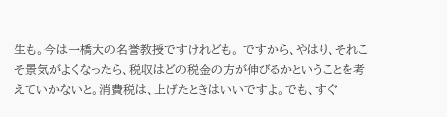生も。今は一橋大の名誉教授ですけれども。 ですから、やはり、それこそ景気がよくなったら、税収はどの税金の方が伸びるかということを考えていかないと。消費税は、上げたときはいいですよ。でも、すぐ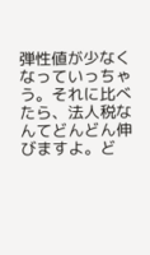弾性値が少なくなっていっちゃう。それに比べたら、法人税なんてどんどん伸びますよ。ど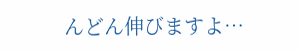んどん伸びますよ…